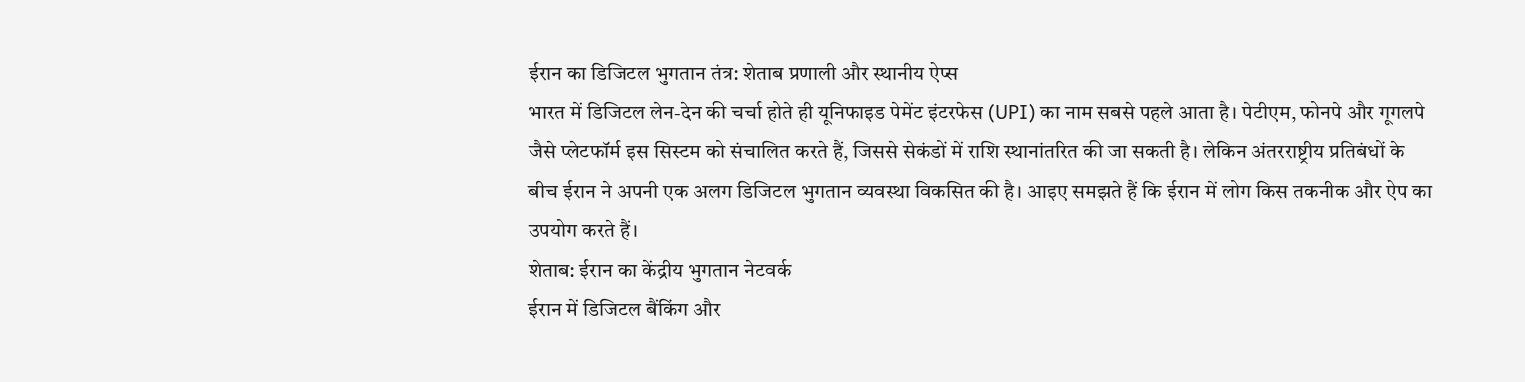ईरान का डिजिटल भुगतान तंत्र: शेताब प्रणाली और स्थानीय ऐप्स
भारत में डिजिटल लेन-देन की चर्चा होते ही यूनिफाइड पेमेंट इंटरफेस (UPI) का नाम सबसे पहले आता है। पेटीएम, फोनपे और गूगलपे जैसे प्लेटफॉर्म इस सिस्टम को संचालित करते हैं, जिससे सेकंडों में राशि स्थानांतरित की जा सकती है। लेकिन अंतरराष्ट्रीय प्रतिबंधों के बीच ईरान ने अपनी एक अलग डिजिटल भुगतान व्यवस्था विकसित की है। आइए समझते हैं कि ईरान में लोग किस तकनीक और ऐप का उपयोग करते हैं।
शेताब: ईरान का केंद्रीय भुगतान नेटवर्क
ईरान में डिजिटल बैंकिंग और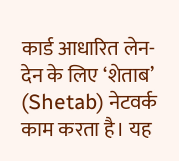कार्ड आधारित लेन-देन के लिए ‘शेताब’ (Shetab) नेटवर्क काम करता है। यह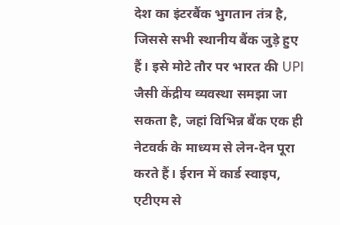देश का इंटरबैंक भुगतान तंत्र है, जिससे सभी स्थानीय बैंक जुड़े हुए हैं। इसे मोटे तौर पर भारत की UPI जैसी केंद्रीय व्यवस्था समझा जा सकता है, जहां विभिन्न बैंक एक ही नेटवर्क के माध्यम से लेन-देन पूरा करते हैं। ईरान में कार्ड स्वाइप, एटीएम से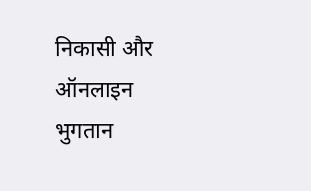निकासी और ऑनलाइन भुगतान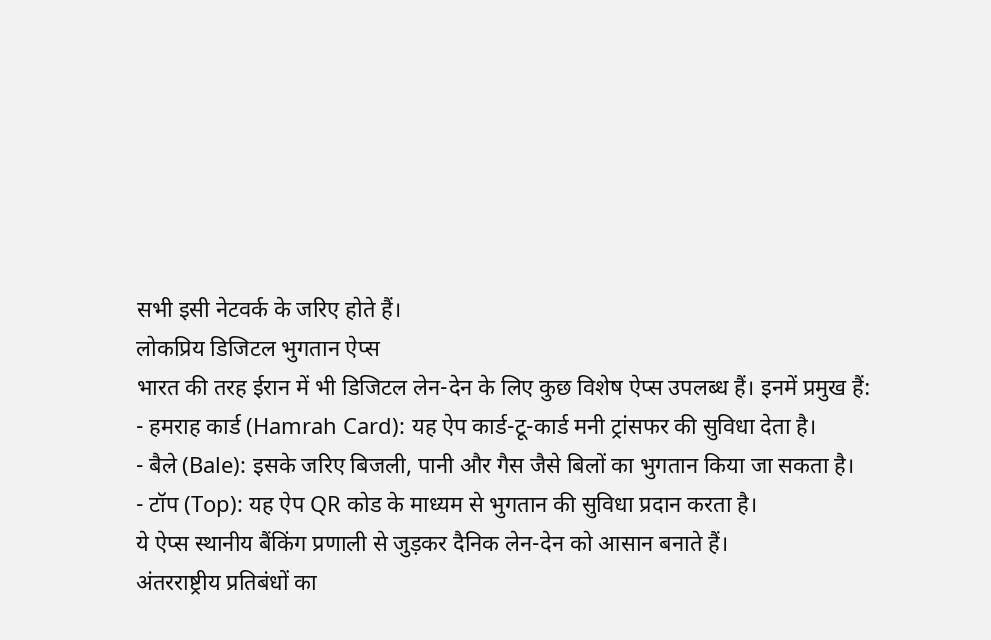सभी इसी नेटवर्क के जरिए होते हैं।
लोकप्रिय डिजिटल भुगतान ऐप्स
भारत की तरह ईरान में भी डिजिटल लेन-देन के लिए कुछ विशेष ऐप्स उपलब्ध हैं। इनमें प्रमुख हैं:
- हमराह कार्ड (Hamrah Card): यह ऐप कार्ड-टू-कार्ड मनी ट्रांसफर की सुविधा देता है।
- बैले (Bale): इसके जरिए बिजली, पानी और गैस जैसे बिलों का भुगतान किया जा सकता है।
- टॉप (Top): यह ऐप QR कोड के माध्यम से भुगतान की सुविधा प्रदान करता है।
ये ऐप्स स्थानीय बैंकिंग प्रणाली से जुड़कर दैनिक लेन-देन को आसान बनाते हैं।
अंतरराष्ट्रीय प्रतिबंधों का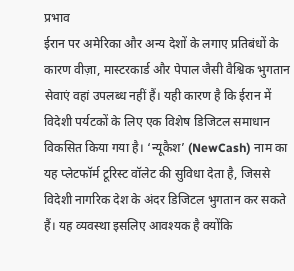प्रभाव
ईरान पर अमेरिका और अन्य देशों के लगाए प्रतिबंधों के कारण वीज़ा, मास्टरकार्ड और पेपाल जैसी वैश्विक भुगतान सेवाएं वहां उपलब्ध नहीं हैं। यही कारण है कि ईरान में विदेशी पर्यटकों के लिए एक विशेष डिजिटल समाधान विकसित किया गया है। ‘न्यूकैश’ (NewCash) नाम का यह प्लेटफॉर्म टूरिस्ट वॉलेट की सुविधा देता है, जिससे विदेशी नागरिक देश के अंदर डिजिटल भुगतान कर सकते हैं। यह व्यवस्था इसलिए आवश्यक है क्योंकि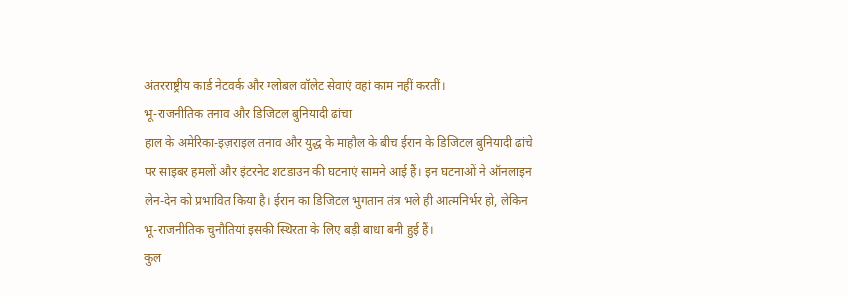अंतरराष्ट्रीय कार्ड नेटवर्क और ग्लोबल वॉलेट सेवाएं वहां काम नहीं करतीं।
भू-राजनीतिक तनाव और डिजिटल बुनियादी ढांचा
हाल के अमेरिका-इज़राइल तनाव और युद्ध के माहौल के बीच ईरान के डिजिटल बुनियादी ढांचे पर साइबर हमलों और इंटरनेट शटडाउन की घटनाएं सामने आई हैं। इन घटनाओं ने ऑनलाइन लेन-देन को प्रभावित किया है। ईरान का डिजिटल भुगतान तंत्र भले ही आत्मनिर्भर हो, लेकिन भू-राजनीतिक चुनौतियां इसकी स्थिरता के लिए बड़ी बाधा बनी हुई हैं।
कुल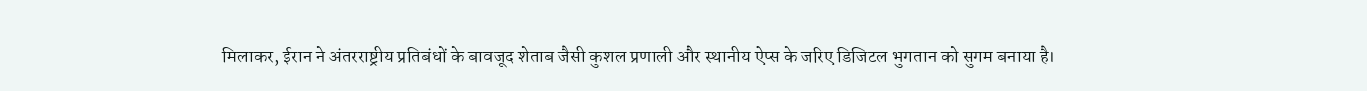मिलाकर, ईरान ने अंतरराष्ट्रीय प्रतिबंधों के बावजूद शेताब जैसी कुशल प्रणाली और स्थानीय ऐप्स के जरिए डिजिटल भुगतान को सुगम बनाया है।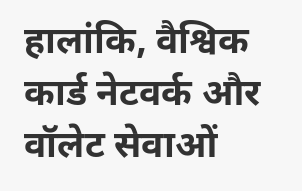हालांकि, वैश्विक कार्ड नेटवर्क और वॉलेट सेवाओं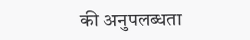की अनुपलब्धता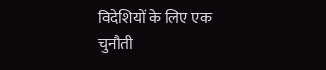विदेशियों के लिए एक चुनौती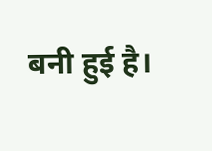बनी हुई है।